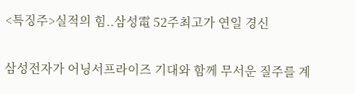<특징주>실적의 힘..삼성電 52주최고가 연일 경신

삼성전자가 어닝서프라이즈 기대와 함께 무서운 질주를 계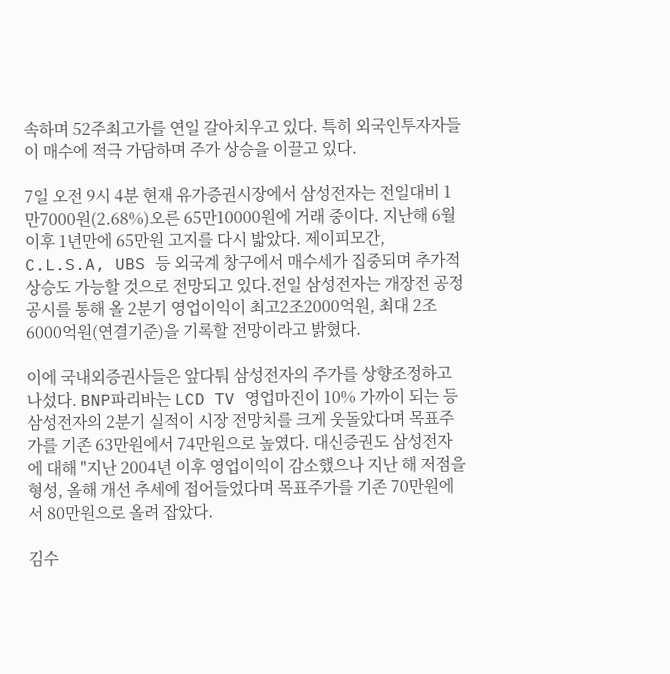속하며 52주최고가를 연일 갈아치우고 있다. 특히 외국인투자자들이 매수에 적극 가담하며 주가 상승을 이끌고 있다.

7일 오전 9시 4분 현재 유가증권시장에서 삼성전자는 전일대비 1만7000원(2.68%)오른 65만10000원에 거래 중이다. 지난해 6월 이후 1년만에 65만원 고지를 다시 밟았다. 제이피모간, C.L.S.A, UBS 등 외국계 창구에서 매수세가 집중되며 추가적 상승도 가능할 것으로 전망되고 있다.전일 삼성전자는 개장전 공정공시를 통해 올 2분기 영업이익이 최고2조2000억원, 최대 2조6000억원(연결기준)을 기록할 전망이라고 밝혔다.

이에 국내외증권사들은 앞다퉈 삼성전자의 주가를 상향조정하고 나섰다. BNP파리바는 LCD TV 영업마진이 10% 가까이 되는 등 삼성전자의 2분기 실적이 시장 전망치를 크게 웃돌았다며 목표주가를 기존 63만원에서 74만원으로 높였다. 대신증권도 삼성전자에 대해 "지난 2004년 이후 영업이익이 감소했으나 지난 해 저점을 형성, 올해 개선 추세에 접어들었다며 목표주가를 기존 70만원에서 80만원으로 올려 잡았다.

김수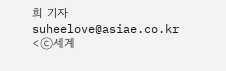희 기자 suheelove@asiae.co.kr
<ⓒ세계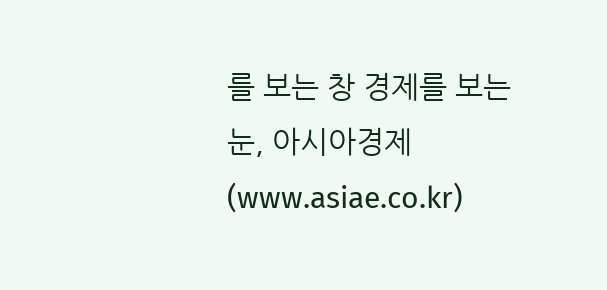를 보는 창 경제를 보는 눈, 아시아경제(www.asiae.co.kr)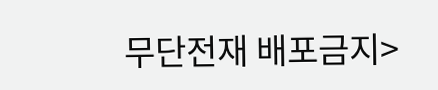무단전재 배포금지>